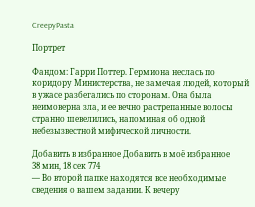CreepyPasta

Портрет

Фандом: Гарри Поттер. Гермиона неслась по коридору Министерства, не замечая людей, который в ужасе разбегались по сторонам. Она была неимоверна зла, и ее вечно растрепанные волосы странно шевелились, напоминая об одной небезызвестной мифической личности.

Добавить в избранное Добавить в моё избранное
38 мин, 18 сек 774
— Во второй папке находятся все необходимые сведения о вашем задании. К вечеру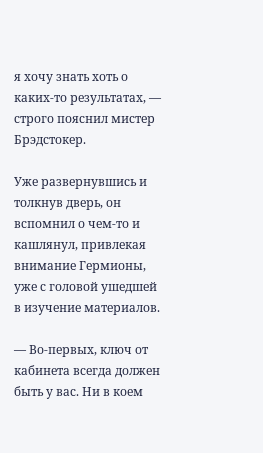я хочу знать хоть о каких-то результатах, — строго пояснил мистер Брэдстокер.

Уже развернувшись и толкнув дверь, он вспомнил о чем-то и кашлянул, привлекая внимание Гермионы, уже с головой ушедшей в изучение материалов.

— Во-первых, ключ от кабинета всегда должен быть у вас. Ни в коем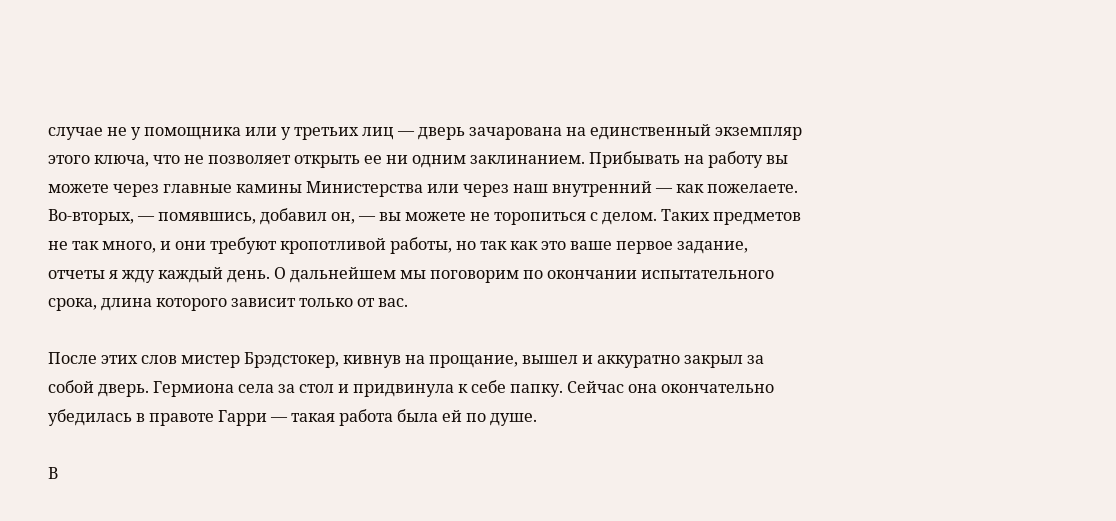случае не у помощника или у третьих лиц — дверь зачарована на единственный экземпляр этого ключа, что не позволяет открыть ее ни одним заклинанием. Прибывать на работу вы можете через главные камины Министерства или через наш внутренний — как пожелаете. Во-вторых, — помявшись, добавил он, — вы можете не торопиться с делом. Таких предметов не так много, и они требуют кропотливой работы, но так как это ваше первое задание, отчеты я жду каждый день. О дальнейшем мы поговорим по окончании испытательного срока, длина которого зависит только от вас.

После этих слов мистер Брэдстокер, кивнув на прощание, вышел и аккуратно закрыл за собой дверь. Гермиона села за стол и придвинула к себе папку. Сейчас она окончательно убедилась в правоте Гарри — такая работа была ей по душе.

В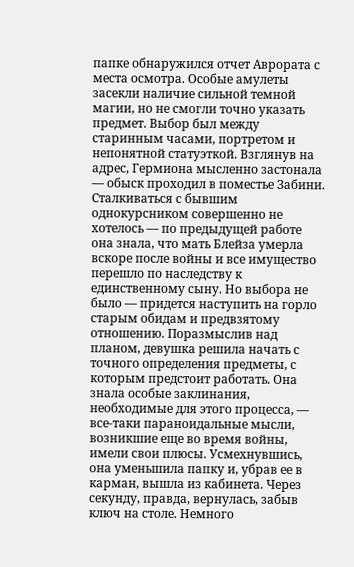папке обнаружился отчет Аврората с места осмотра. Особые амулеты засекли наличие сильной темной магии, но не смогли точно указать предмет. Выбор был между старинным часами, портретом и непонятной статуэткой. Взглянув на адрес, Гермиона мысленно застонала — обыск проходил в поместье Забини. Сталкиваться с бывшим однокурсником совершенно не хотелось — по предыдущей работе она знала, что мать Блейза умерла вскоре после войны и все имущество перешло по наследству к единственному сыну. Но выбора не было — придется наступить на горло старым обидам и предвзятому отношению. Поразмыслив над планом, девушка решила начать с точного определения предметы, с которым предстоит работать. Она знала особые заклинания, необходимые для этого процесса, — все-таки параноидальные мысли, возникшие еще во время войны, имели свои плюсы. Усмехнувшись, она уменьшила папку и, убрав ее в карман, вышла из кабинета. Через секунду, правда, вернулась, забыв ключ на столе. Немного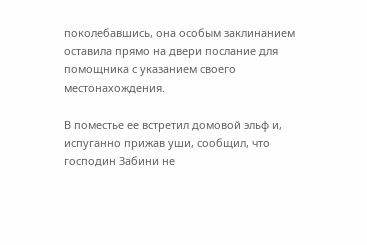поколебавшись, она особым заклинанием оставила прямо на двери послание для помощника с указанием своего местонахождения.

В поместье ее встретил домовой эльф и, испуганно прижав уши, сообщил, что господин Забини не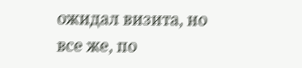ожидал визита, но все же, по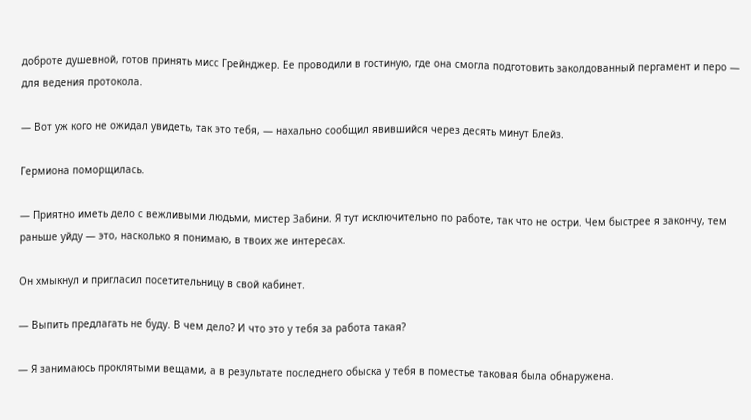доброте душевной, готов принять мисс Грейнджер. Ее проводили в гостиную, где она смогла подготовить заколдованный пергамент и перо — для ведения протокола.

— Вот уж кого не ожидал увидеть, так это тебя, — нахально сообщил явившийся через десять минут Блейз.

Гермиона поморщилась.

— Приятно иметь дело с вежливыми людьми, мистер Забини. Я тут исключительно по работе, так что не остри. Чем быстрее я закончу, тем раньше уйду — это, насколько я понимаю, в твоих же интересах.

Он хмыкнул и пригласил посетительницу в свой кабинет.

— Выпить предлагать не буду. В чем дело? И что это у тебя за работа такая?

— Я занимаюсь проклятыми вещами, а в результате последнего обыска у тебя в поместье таковая была обнаружена.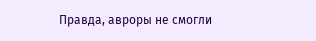Правда, авроры не смогли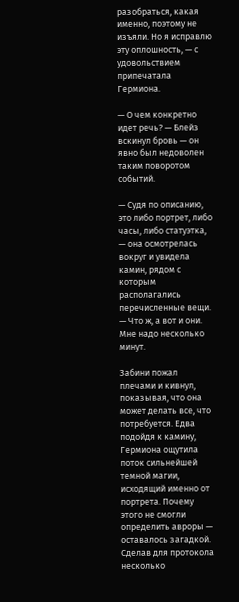разобраться, какая именно, поэтому не изъяли. Но я исправлю эту оплошность, — с удовольствием припечатала Гермиона.

— О чем конкретно идет речь? — Блейз вскинул бровь — он явно был недоволен таким поворотом событий.

— Судя по описанию, это либо портрет, либо часы, либо статуэтка, — она осмотрелась вокруг и увидела камин, рядом с которым располагались перечисленные вещи. — Что ж, а вот и они. Мне надо несколько минут.

Забини пожал плечами и кивнул, показывая, что она может делать все, что потребуется. Едва подойдя к камину, Гермиона ощутила поток сильнейшей темной магии, исходящий именно от портрета. Почему этого не смогли определить авроры — оставалось загадкой. Сделав для протокола несколько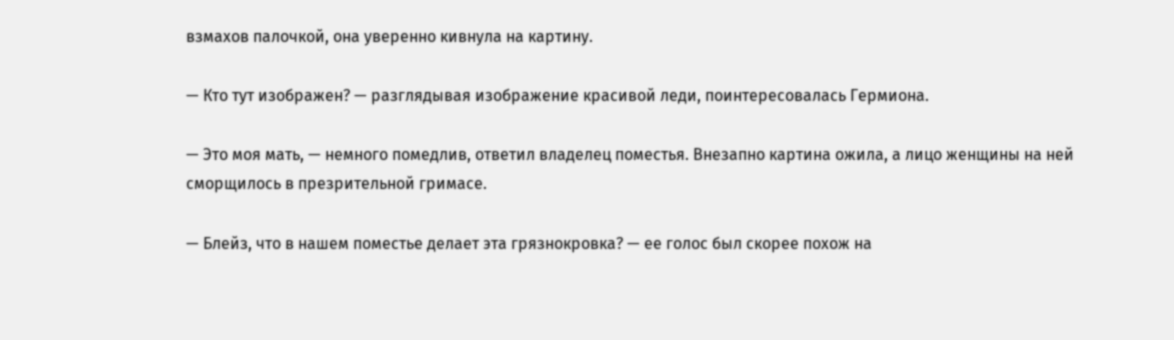взмахов палочкой, она уверенно кивнула на картину.

— Кто тут изображен? — разглядывая изображение красивой леди, поинтересовалась Гермиона.

— Это моя мать, — немного помедлив, ответил владелец поместья. Внезапно картина ожила, а лицо женщины на ней сморщилось в презрительной гримасе.

— Блейз, что в нашем поместье делает эта грязнокровка? — ее голос был скорее похож на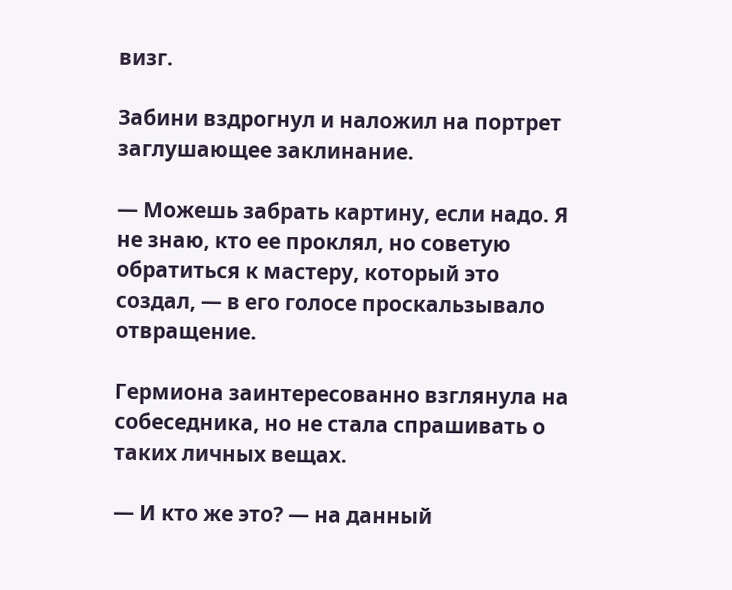визг.

Забини вздрогнул и наложил на портрет заглушающее заклинание.

— Можешь забрать картину, если надо. Я не знаю, кто ее проклял, но советую обратиться к мастеру, который это создал, — в его голосе проскальзывало отвращение.

Гермиона заинтересованно взглянула на собеседника, но не стала спрашивать о таких личных вещах.

— И кто же это? — на данный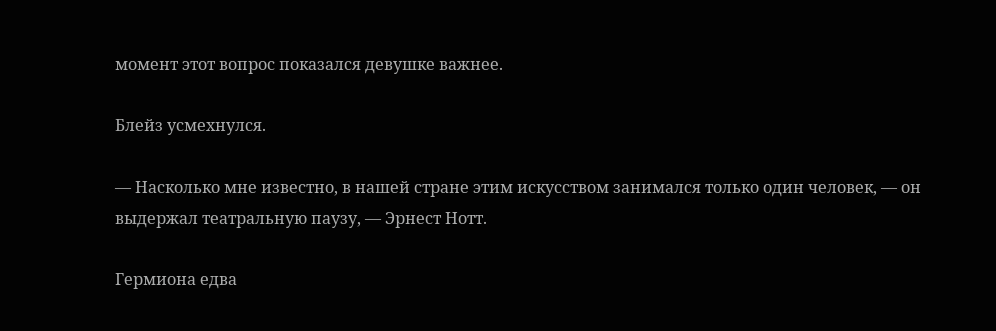момент этот вопрос показался девушке важнее.

Блейз усмехнулся.

— Насколько мне известно, в нашей стране этим искусством занимался только один человек, — он выдержал театральную паузу, — Эрнест Нотт.

Гермиона едва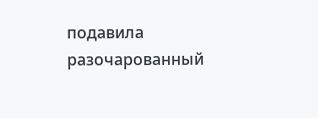подавила разочарованный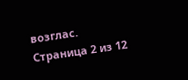возглас.
Страница 2 из 12